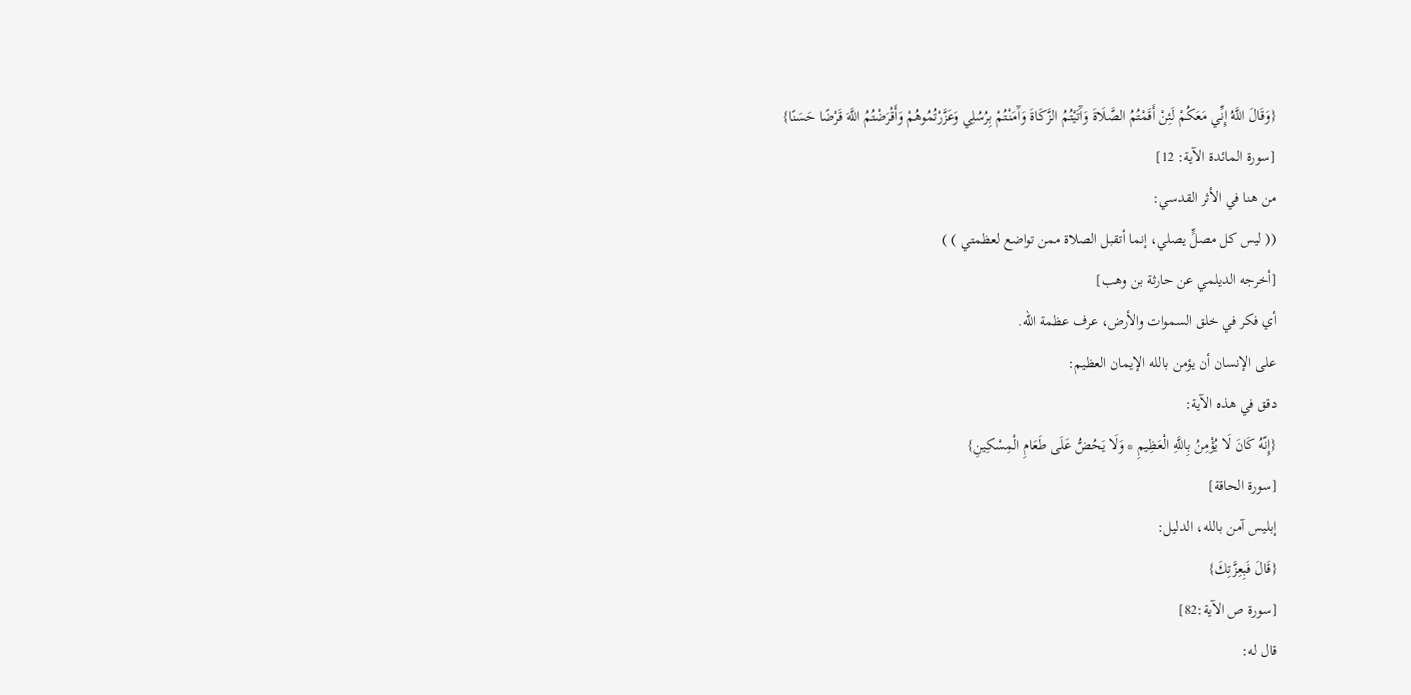{وَقَالَ اللَّهُ إِنِّي مَعَكُمْ لَئِنْ أَقَمْتُمُ الصَّلَاةَ وَآَتَيْتُمُ الزَّكَاةَ وَآَمَنْتُمْ بِرُسُلِي وَعَزَّرْتُمُوهُمْ وَأَقْرَضْتُمُ اللَّهَ قَرْضًا حَسَنًا}
[سورة المائدة الآية: 12]
من هنا في الأثر القدسي:
(( ليس كل مصلٍّ يصلي، إنما أتقبل الصلاة ممن تواضع لعظمتي ) )
[أخرجه الديلمي عن حارثة بن وهب]
أي فكر في خلق السموات والأرض، عرف عظمة الله.
على الإنسان أن يؤمن بالله الإيمان العظيم:
دقق في هذه الآية:
{إِنّهُ كَانَ لَا يُؤْمِنُ بِاللَّهِ الْعَظِيمِ * وَلَا يَحُضُّ عَلَى طَعَامِ الْمِسْكِينِ}
[سورة الحاقة]
إبليس آمن بالله، الدليل:
{قَالَ فَبِعِزَّتِكَ}
[سورة ص الآية:82]
قال له: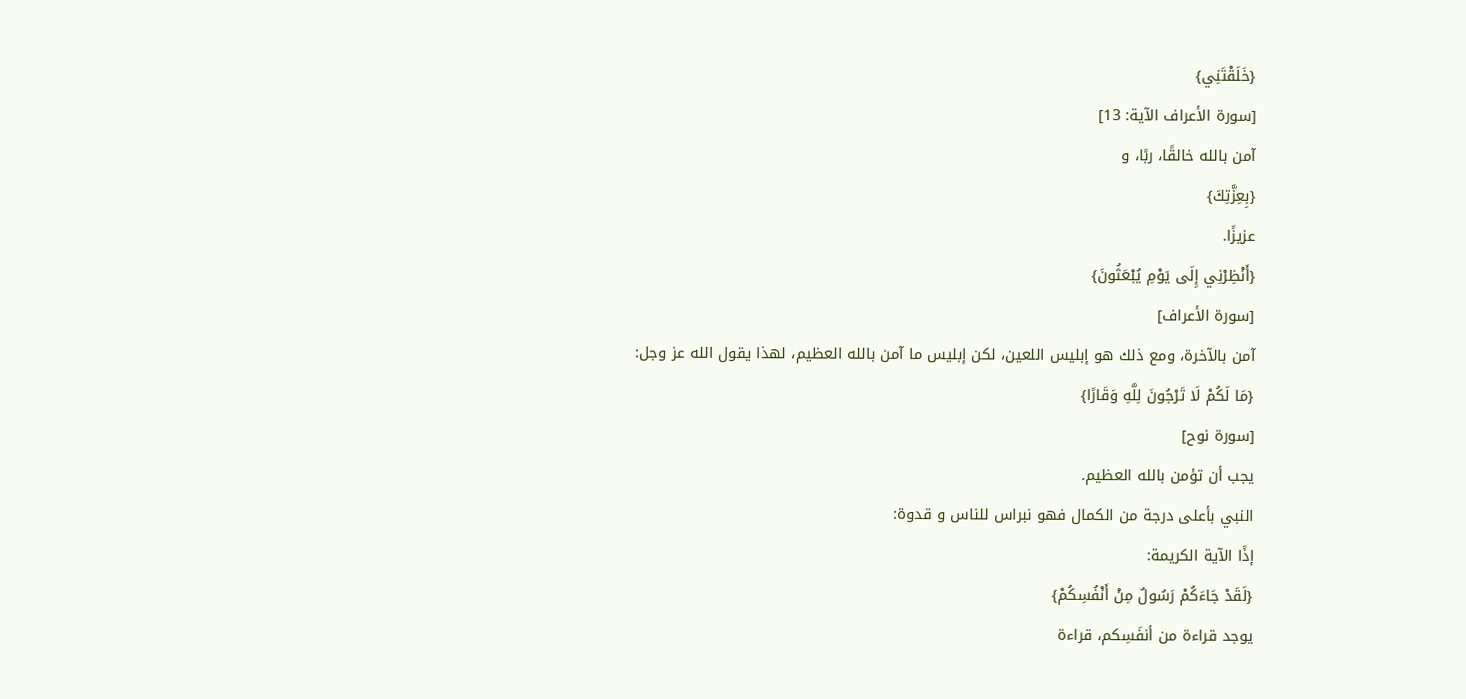{خَلَقْتَنِي}
[سورة الأعراف الآية: 13]
آمن بالله خالقًا، ربًا، و
{بِعِزَّتِكَ}
عزيزًا.
{أَنْظِرْنِي إِلَى يَوْمِ يُبْعَثُونَ}
[سورة الأعراف]
آمن بالآخرة، ومع ذلك هو إبليس اللعين، لكن إبليس ما آمن بالله العظيم، لهذا يقول الله عز وجل:
{مَا لَكُمْ لَا تَرْجُونَ لِلَّهِ وَقَارًا}
[سورة نوح]
يجب أن تؤمن بالله العظيم.
النبي بأعلى درجة من الكمال فهو نبراس للناس و قدوة:
إذًا الآية الكريمة:
{لَقَدْ جَاءَكُمْ رَسُولٌ مِنْ أَنْفُسِكُمْ}
يوجد قراءة من أنفَسِكم، قراءة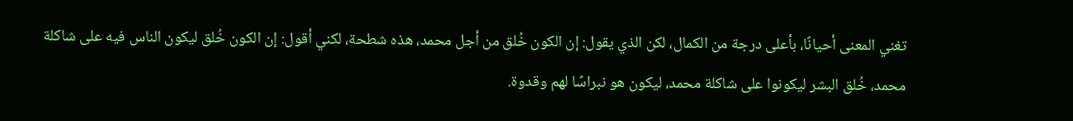تغني المعنى أحيانًا، بأعلى درجة من الكمال، لكن الذي يقول: إن الكون خُلق من أجل محمد، هذه شطحة، لكني أقول: إن الكون خُلق ليكون الناس فيه على شاكلة محمد، خُلق البشر ليكونوا على شاكلة محمد، ليكون هو نبراسًا لهم وقدوة.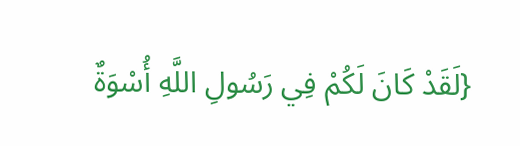{لَقَدْ كَانَ لَكُمْ فِي رَسُولِ اللَّهِ أُسْوَةٌ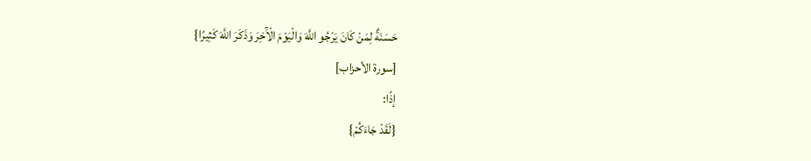حَسَنَةٌ لِمَنْ كَانَ يَرْجُو اللَّهَ وَالْيَوْمَ الْآَخِرَ وَذَكَرَ اللَّهَ كَثِيرًا}
[سورة الأحزاب]
إذًا:
{لَقَدْ جَاءَكُمْ}